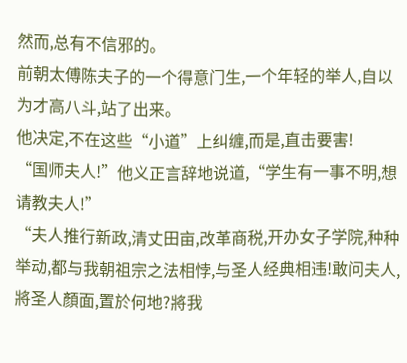然而,总有不信邪的。
前朝太傅陈夫子的一个得意门生,一个年轻的举人,自以为才高八斗,站了出来。
他决定,不在这些“小道”上纠缠,而是,直击要害!
“国师夫人!”他义正言辞地说道,“学生有一事不明,想请教夫人!”
“夫人推行新政,清丈田亩,改革商税,开办女子学院,种种举动,都与我朝祖宗之法相悖,与圣人经典相违!敢问夫人,將圣人顏面,置於何地?將我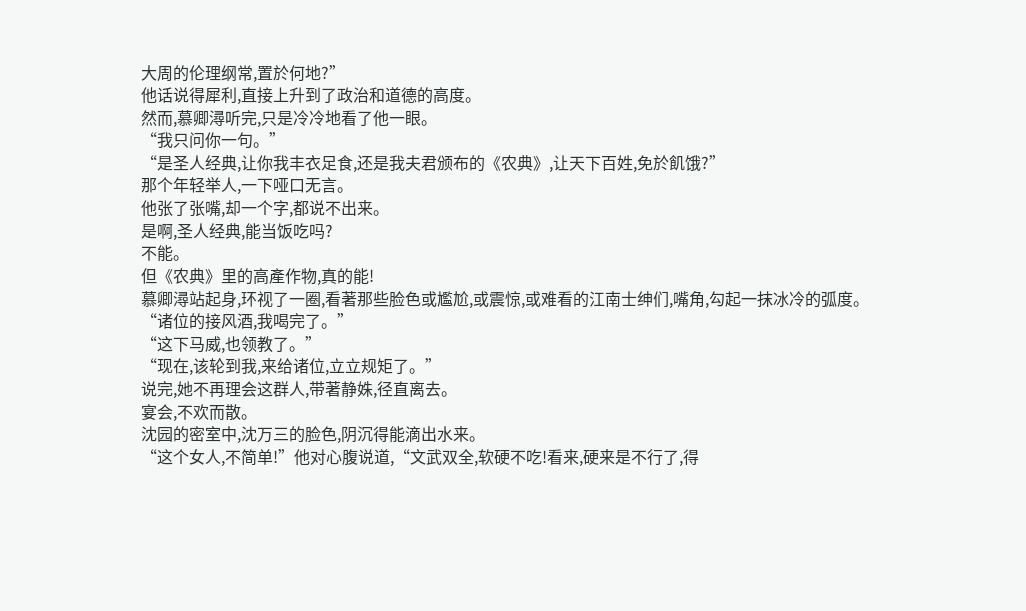大周的伦理纲常,置於何地?”
他话说得犀利,直接上升到了政治和道德的高度。
然而,慕卿潯听完,只是冷冷地看了他一眼。
“我只问你一句。”
“是圣人经典,让你我丰衣足食,还是我夫君颁布的《农典》,让天下百姓,免於飢饿?”
那个年轻举人,一下哑口无言。
他张了张嘴,却一个字,都说不出来。
是啊,圣人经典,能当饭吃吗?
不能。
但《农典》里的高產作物,真的能!
慕卿潯站起身,环视了一圈,看著那些脸色或尷尬,或震惊,或难看的江南士绅们,嘴角,勾起一抹冰冷的弧度。
“诸位的接风酒,我喝完了。”
“这下马威,也领教了。”
“现在,该轮到我,来给诸位,立立规矩了。”
说完,她不再理会这群人,带著静姝,径直离去。
宴会,不欢而散。
沈园的密室中,沈万三的脸色,阴沉得能滴出水来。
“这个女人,不简单!”他对心腹说道,“文武双全,软硬不吃!看来,硬来是不行了,得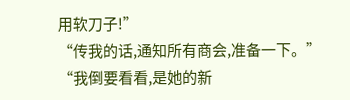用软刀子!”
“传我的话,通知所有商会,准备一下。”
“我倒要看看,是她的新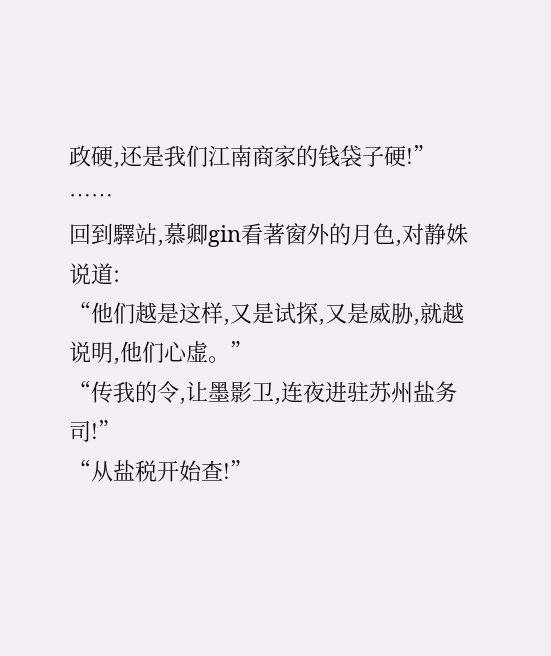政硬,还是我们江南商家的钱袋子硬!”
……
回到驛站,慕卿gin看著窗外的月色,对静姝说道:
“他们越是这样,又是试探,又是威胁,就越说明,他们心虚。”
“传我的令,让墨影卫,连夜进驻苏州盐务司!”
“从盐税开始查!”